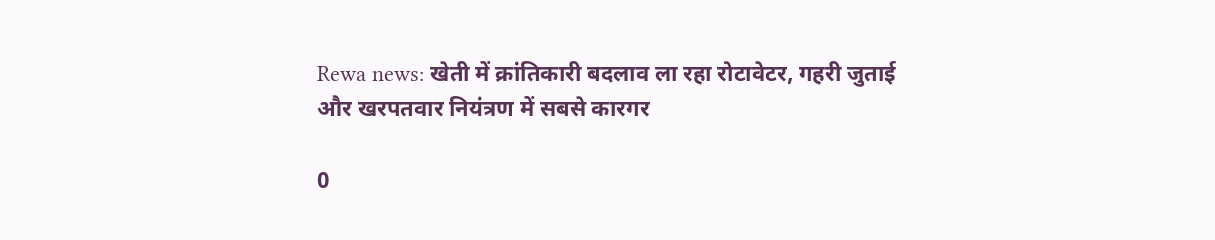Rewa news: खेती में क्रांतिकारी बदलाव ला रहा रोटावेटर, गहरी जुताई और खरपतवार नियंत्रण में सबसे कारगर

0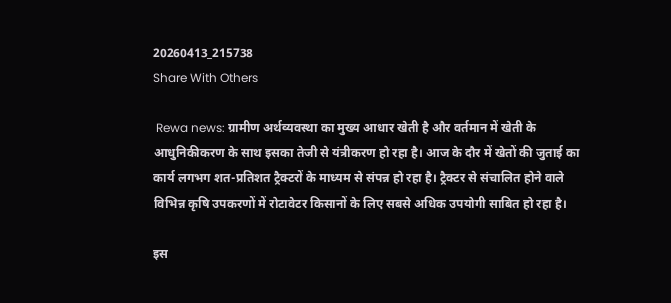20260413_215738
Share With Others

 Rewa news: ग्रामीण अर्थव्यवस्था का मुख्य आधार खेती है और वर्तमान में खेती के आधुनिकीकरण के साथ इसका तेजी से यंत्रीकरण हो रहा है। आज के दौर में खेतों की जुताई का कार्य लगभग शत-प्रतिशत ट्रैक्टरों के माध्यम से संपन्न हो रहा है। ट्रैक्टर से संचालित होने वाले विभिन्न कृषि उपकरणों में रोटावेटर किसानों के लिए सबसे अधिक उपयोगी साबित हो रहा है।

इस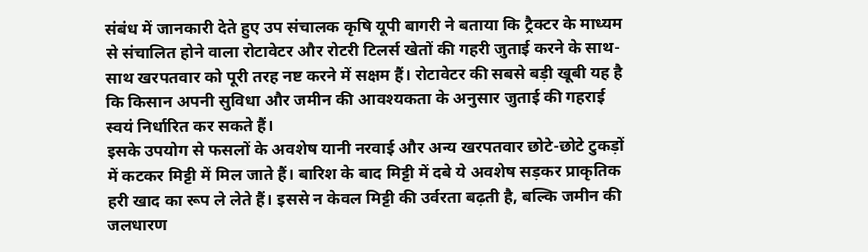संबंध में जानकारी देते हुए उप संचालक कृषि यूपी बागरी ने बताया कि ट्रैक्टर के माध्यम से संचालित होने वाला रोटावेटर और रोटरी टिलर्स खेतों की गहरी जुताई करने के साथ-साथ खरपतवार को पूरी तरह नष्ट करने में सक्षम हैं। रोटावेटर की सबसे बड़ी खूबी यह है कि किसान अपनी सुविधा और जमीन की आवश्यकता के अनुसार जुताई की गहराई स्वयं निर्धारित कर सकते हैं।
इसके उपयोग से फसलों के अवशेष यानी नरवाई और अन्य खरपतवार छोटे-छोटे टुकड़ों में कटकर मिट्टी में मिल जाते हैं। बारिश के बाद मिट्टी में दबे ये अवशेष सड़कर प्राकृतिक हरी खाद का रूप ले लेते हैं। इससे न केवल मिट्टी की उर्वरता बढ़ती है, बल्कि जमीन की जलधारण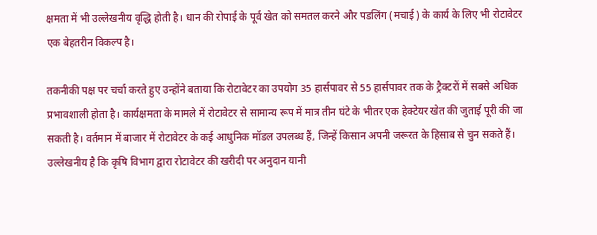क्षमता में भी उल्लेखनीय वृद्धि होती है। धान की रोपाई के पूर्व खेत को समतल करने और पडलिंग (मचाई) के कार्य के लिए भी रोटावेटर एक बेहतरीन विकल्प है।

तकनीकी पक्ष पर चर्चा करते हुए उन्होंने बताया कि रोटावेटर का उपयोग 35 हार्सपावर से 55 हार्सपावर तक के ट्रैक्टरों में सबसे अधिक प्रभावशाली होता है। कार्यक्षमता के मामले में रोटावेटर से सामान्य रूप में मात्र तीन घंटे के भीतर एक हेक्टेयर खेत की जुताई पूरी की जा सकती है। वर्तमान में बाजार में रोटावेटर के कई आधुनिक मॉडल उपलब्ध हैं, जिन्हें किसान अपनी जरूरत के हिसाब से चुन सकते हैं। उल्लेखनीय है कि कृषि विभाग द्वारा रोटावेटर की खरीदी पर अनुदान यानी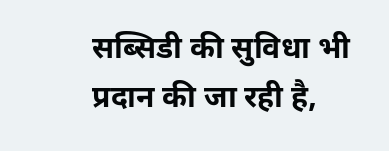सब्सिडी की सुविधा भी प्रदान की जा रही है,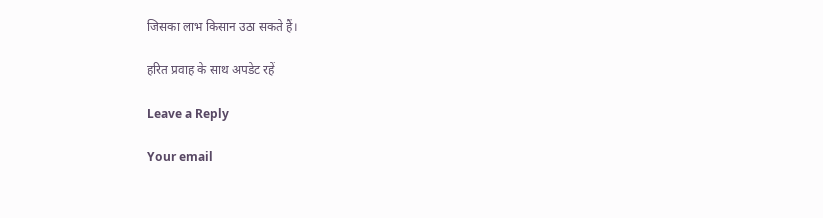जिसका लाभ किसान उठा सकते हैं।

हरित प्रवाह के साथ अपडेट रहें

Leave a Reply

Your email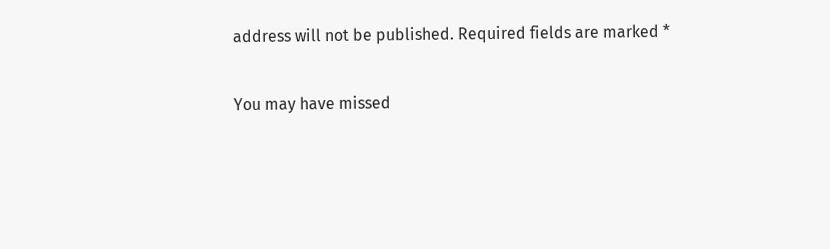address will not be published. Required fields are marked *

You may have missed